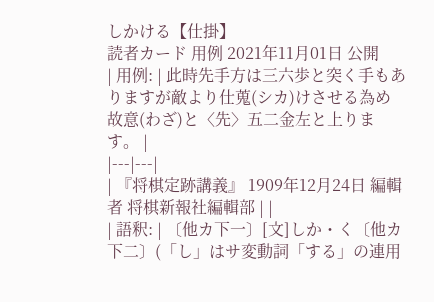しかける【仕掛】
読者カード 用例 2021年11月01日 公開
| 用例: | 此時先手方は三六歩と突く手もありますが敵より仕蒐(シカ)けさせる為め故意(わざ)と〈先〉五二金左と上ります。 |
|---|---|
| 『将棋定跡講義』 1909年12月24日 編輯者 将棋新報社編輯部 | |
| 語釈: | 〔他カ下一〕[文]しか・く〔他カ下二〕(「し」はサ変動詞「する」の連用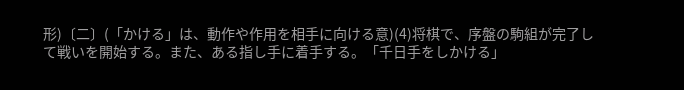形)〔二〕(「かける」は、動作や作用を相手に向ける意)(4)将棋で、序盤の駒組が完了して戦いを開始する。また、ある指し手に着手する。「千日手をしかける」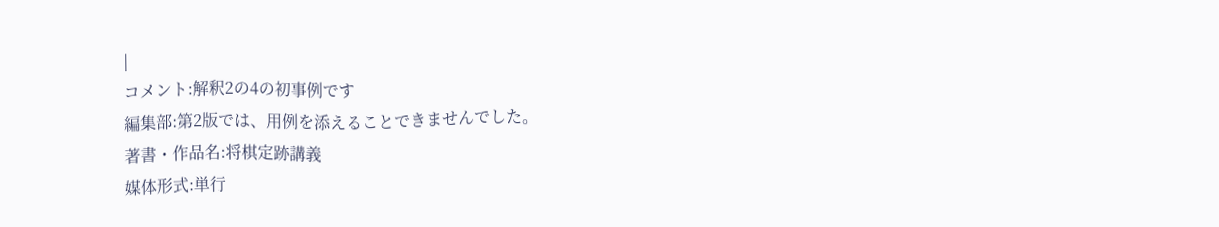|
コメント:解釈2の4の初事例です
編集部:第2版では、用例を添えることできませんでした。
著書・作品名:将棋定跡講義
媒体形式:単行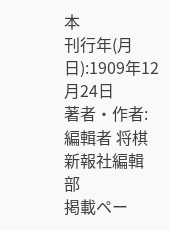本
刊行年(月日):1909年12月24日
著者・作者:編輯者 将棋新報社編輯部
掲載ペー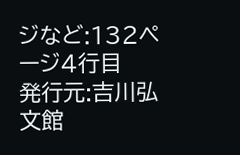ジなど:132ページ4行目
発行元:吉川弘文館